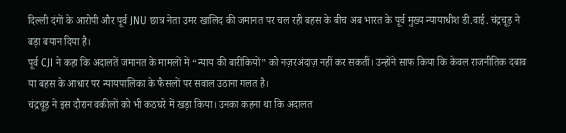दिल्ली दंगों के आरोपी और पूर्व JNU छात्र नेता उमर खालिद की जमानत पर चल रही बहस के बीच अब भारत के पूर्व मुख्य न्यायाधीश डी.वाई. चंद्रचूड़ ने बड़ा बयान दिया है।
पूर्व CJI ने कहा कि अदालतें जमानत के मामलों में “न्याय की बारीकियों” को नज़रअंदाज़ नहीं कर सकतीं। उन्होंने साफ किया कि केवल राजनीतिक दबाव या बहस के आधार पर न्यायपालिका के फैसलों पर सवाल उठाना गलत है।
चंद्रचूड़ ने इस दौरान वकीलों को भी कठघरे में खड़ा किया। उनका कहना था कि अदालत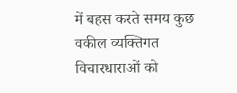में बहस करते समय कुछ वकील व्यक्तिगत विचारधाराओं को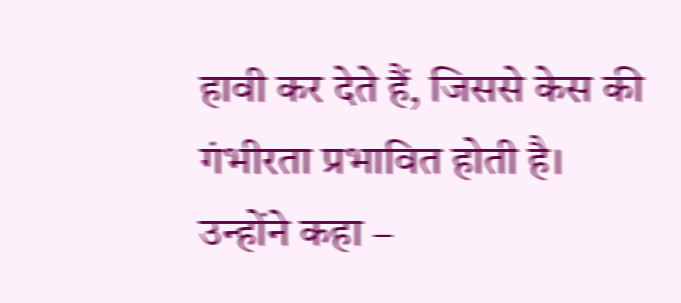हावी कर देते हैं, जिससे केस की गंभीरता प्रभावित होती है।
उन्होंने कहा –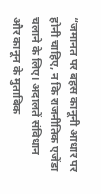“जमानत पर बहस कानूनी आधार पर होनी चाहिए, न कि राजनीतिक एजेंडा चलाने के लिए। अदालतें संविधान और कानून के मुताबिक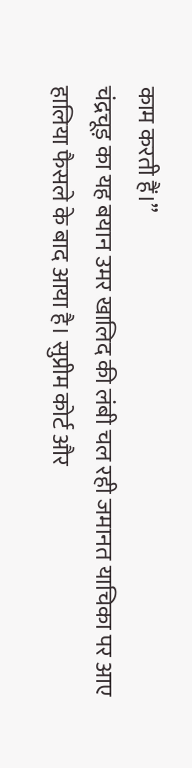काम करती हैं।”
चंद्रचूड़ का यह बयान उमर खालिद की लंबी चल रही जमानत याचिका पर आए हालिया फैसले के बाद आया है। सुप्रीम कोर्ट और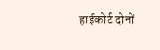हाईकोर्ट दोनों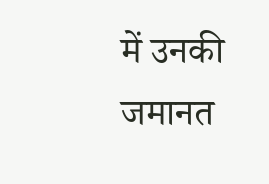में उनकी जमानत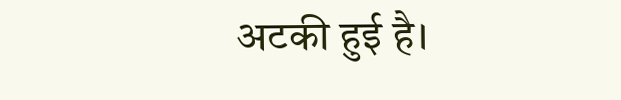अटकी हुई है।